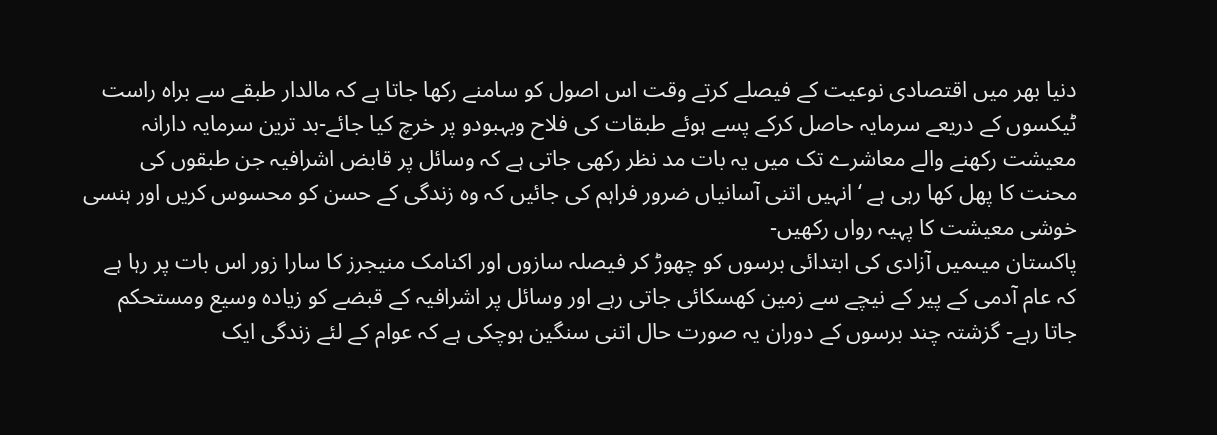دنیا بھر میں اقتصادی نوعیت کے فیصلے کرتے وقت اس اصول کو سامنے رکھا جاتا ہے کہ مالدار طبقے سے براہ راست ٹیکسوں کے دریعے سرمایہ حاصل کرکے پسے ہوئے طبقات کی فلاح وبہبودو پر خرچ کیا جائے-بد ترین سرمایہ دارانہ معیشت رکھنے والے معاشرے تک میں یہ بات مد نظر رکھی جاتی ہے کہ وسائل پر قابض اشرافیہ جن طبقوں کی محنت کا پھل کھا رہی ہے ‘ انہیں اتنی آسانیاں ضرور فراہم کی جائیں کہ وہ زندگی کے حسن کو محسوس کریں اور ہنسی خوشی معیشت کا پہیہ رواں رکھیں-
پاکستان میںمیں آزادی کی ابتدائی برسوں کو چھوڑ کر فیصلہ سازوں اور اکنامک منیجرز کا سارا زور اس بات پر رہا ہے کہ عام آدمی کے پیر کے نیچے سے زمین کھسکائی جاتی رہے اور وسائل پر اشرافیہ کے قبضے کو زیادہ وسیع ومستحکم جاتا رہے- گزشتہ چند برسوں کے دوران یہ صورت حال اتنی سنگین ہوچکی ہے کہ عوام کے لئے زندگی ایک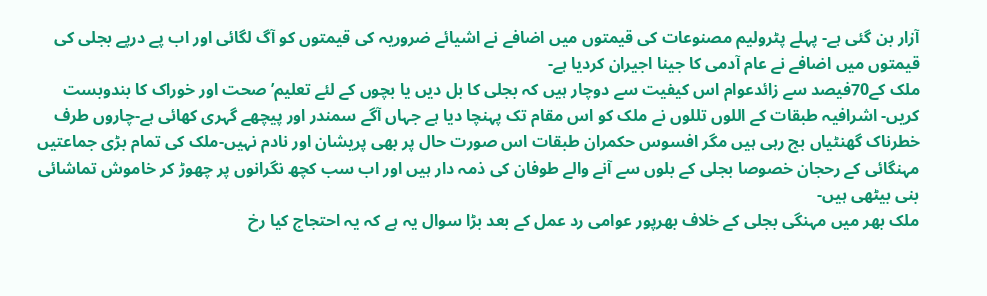آزار بن گئی ہے- پہلے پٹرولیم مصنوعات کی قیمتوں میں اضافے نے اشیائے ضروریہ کی قیمتوں کو آگ لگائی اور اب پے درپے بجلی کی قیمتوں میں اضافے نے عام آدمی کا جینا اجیران کردیا ہے-
ملک کے70فیصد سے زائدعوام اس کیفیت سے دوچار ہیں کہ بجلی کا بل دیں یا بچوں کے لئے تعلیم’ صحت اور خوراک کا بندوبست کریں- اشرافیہ طبقات کے اللوں تللوں نے ملک کو اس مقام تک پہنچا دیا ہے جہاں آگے سمندر اور پیچھے گہری کھائی ہے-چاروں طرف خطرناک گھنٹیاں بج رہی ہیں مگر افسوس حکمران طبقات اس صورت حال پر بھی پریشان اور نادم نہیں-ملک کی تمام بڑی جماعتیں مہنگائی کے رحجان خصوصا بجلی کے بلوں سے آنے والے طوفان کی ذمہ دار ہیں اور اب سب کچھ نگرانوں پر چھوڑ کر خاموش تماشائی بنی بیٹھی ہیں-
ملک بھر میں مہنگی بجلی کے خلاف بھرپور عوامی رد عمل کے بعد بڑا سوال یہ ہے کہ یہ احتجاج کیا رخ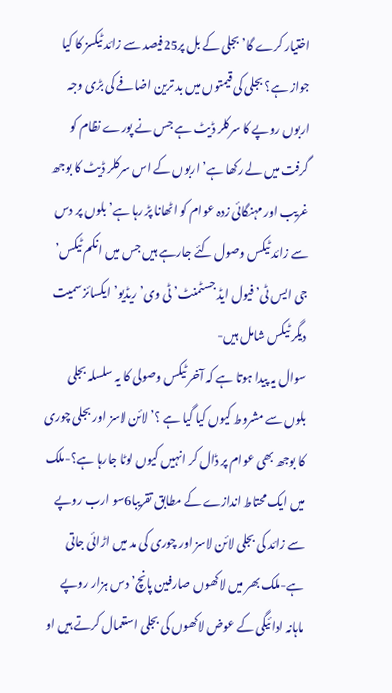اختیار کرے گا’ بجلی کے بل پر25فیصد سے زائد ٹیکسز کا کیا جواز ہے؟ بجلی کی قیمتوں میں بد ترین اضافے کی بڑی وجہ اربوں روپے کا سرکلر ڈیٹ ہے جس نے پورے نظام کو گرفت میں لے رکھا ہے’ اربوں کے اس سرکلر ڈیٹ کا بوجھ غریب اور مہنگائی زدہ عوام کو اٹھانا پڑ رہا ہے’ بلوں پر دس سے زائد ٹیکس وصول کئے جارہے ہیں جس میں انکم ٹیکس’ جی ایس ٹی’ فیول ایڈ جسٹمنٹ’ ٹی وی’ ریڈیو’ ایکسائز سمیت دیگر ٹیکس شامل ہیں-
سوال یہ پیدا ہوتا ہے کہ آخر ٹیکس وصولی کا یہ سلسلہ بجلی بلوں سے مشروط کیوں کیا گیا ہے ؟’ لائن لاسز اور بجلی چوری کا بوجھ بھی عوام پر ڈال کر انہیں کیوں لوٹا جارہا ہے؟-ملک میں ایک محتاط اندازے کے مطابق تقریبا6سو ارب روپے سے زائد کی بجلی لائن لاسز اور چوری کی مد میں اڑائی جاتی ہے-ملک بھر میں لاکھوں صارفین پانچ’ دس ہزار روپے ماہانہ ادائیگی کے عوض لاکھوں کی بجلی استعمال کرتے ہیں او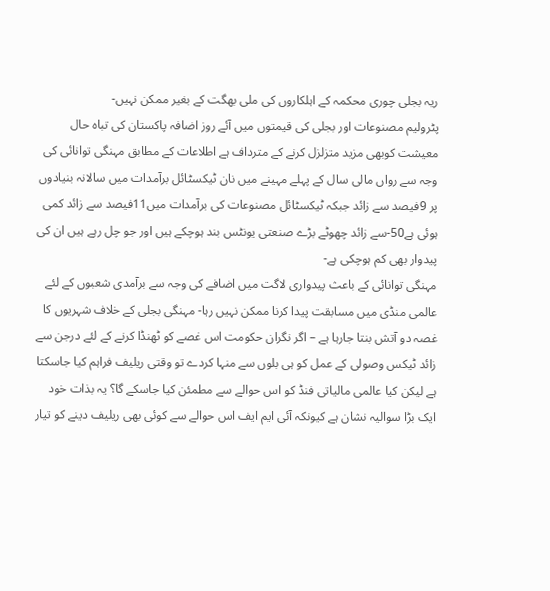ریہ بجلی چوری محکمہ کے اہلکاروں کی ملی بھگت کے بغیر ممکن نہیں-
پٹرولیم مصنوعات اور بجلی کی قیمتوں میں آئے روز اضافہ پاکستان کی تباہ حال معیشت کوبھی مزید متزلزل کرنے کے مترداف ہے اطلاعات کے مطابق مہنگی توانائی کی وجہ سے رواں مالی سال کے پہلے مہینے میں نان ٹیکسٹائل برآمدات میں سالانہ بنیادوں پر 9فیصد سے زائد جبکہ ٹیکسٹائل مصنوعات کی برآمدات میں11فیصد سے زائد کمی ہوئی ہے50-سے زائد چھوٹے بڑے صنعتی یونٹس بند ہوچکے ہیں اور جو چل رہے ہیں ان کی پیدوار بھی کم ہوچکی ہے-
مہنگی توانائی کے باعث پیدواری لاگت میں اضافے کی وجہ سے برآمدی شعبوں کے لئے عالمی منڈی میں مسابقت پیدا کرنا ممکن نہیں رہا- مہنگی بجلی کے خلاف شہریوں کا غصہ دو آتش بنتا جارہا ہے – اگر نگران حکومت اس غصے کو ٹھنڈا کرنے کے لئے درجن سے زائد ٹیکس وصولی کے عمل کو ہی بلوں سے منہا کردے تو وقتی ریلیف فراہم کیا جاسکتا ہے لیکن کیا عالمی مالیاتی فنڈ کو اس حوالے سے مطمئن کیا جاسکے گا؟ یہ بذات خود ایک بڑا سوالیہ نشان ہے کیونکہ آئی ایم ایف اس حوالے سے کوئی بھی ریلیف دینے کو تیار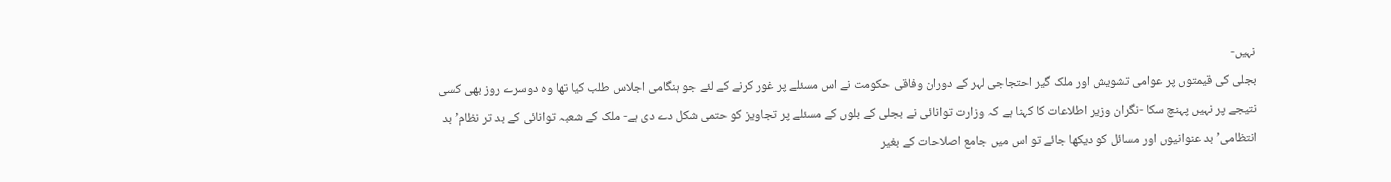نہیں-
بجلی کی قیمتوں پر عوامی تشویش اور ملک گیر احتجاجی لہر کے دوران وفاقی حکومت نے اس مسئلے پر غور کرنے کے لئے جو ہنگامی اجلاس طلب کیا تھا وہ دوسرے روز بھی کسی نتیجے پر نہیں پہنچ سکا -نگران وزیر اطلاعات کا کہنا ہے کہ وزارت توانائی نے بجلی کے بلوں کے مسئلے پر تجاویز کو حتمی شکل دے دی ہے- ملک کے شعبہ توانائی کے بد تر نظام’ بد انتظامی’ بد عنوانیوں اور مسائل کو دیکھا جائے تو اس میں جامع اصلاحات کے بغیر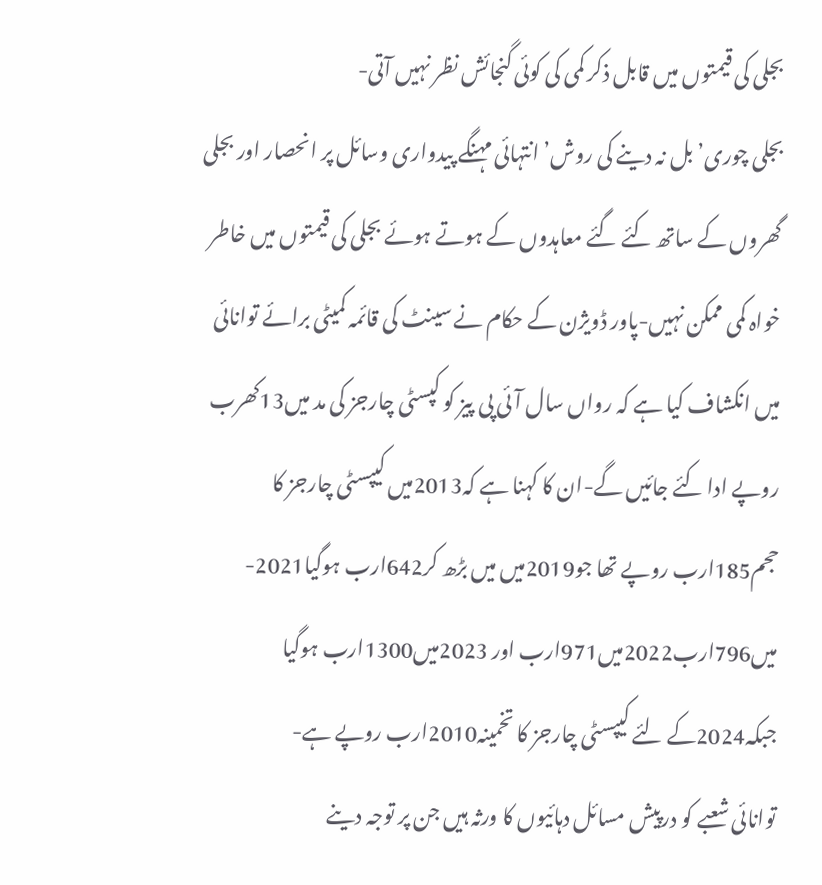بجلی کی قیمتوں میں قابل ذکر کمی کی کوئی گنجائش نظر نہیں آتی-
بجلی چوری’ بل نہ دینے کی روش’ انتہائی مہنگے پیدواری وسائل پر انحصار اور بجلی گھروں کے ساتھ کئے گئے معاہدوں کے ہوتے ہوئے بجلی کی قیمتوں میں خاطر خواہ کمی ممکن نہیں-پاور ڈویژن کے حکام نے سینٹ کی قائمہ کمیٹی برائے توانائی میں انکشاف کیا ہے کہ رواں سال آئی پی پیز کو کپسٹی چارجز کی مد میں13کھرب روپے ادا کئے جائیں گے-ان کا کہنا ہے کہ2013میں کیپسٹی چارجز کا حجم185ارب روپے تھا جو2019میں میں بڑھ کر642ارب ہوگیا2021-میں796ارب2022میں971ارب اور 2023میں1300ارب ہوگیا جبکہ2024کے لئے کیپسٹی چارجز کا تخمینہ2010ارب روپے ہے-
توانائی شعبے کو درپیش مسائل دہائیوں کا ورثہ ہیں جن پر توجہ دینے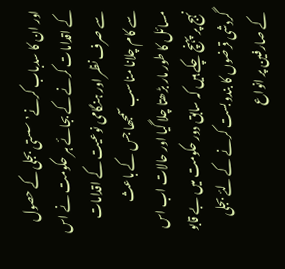اور ان کا سدباب کرنے’ سستی بجلی کے حصول کے اقدامات کرنے کے بجائے ہر حکومت نے اس سے صرف نظر اور ہنگامی نوعیت کے اقدامات سے کام چلانا مناسب سمجھا جس کے باعث مسائل کا طور مار بڑھتا چلا گیا اور حالات اب اس نہج پر پہنچ چکے ہیں کہ سابق دور حکومت میں بے قابو گردشی قرضوں کا بندوبست کرنے کے لئے بجلی کے صارفین پر انواع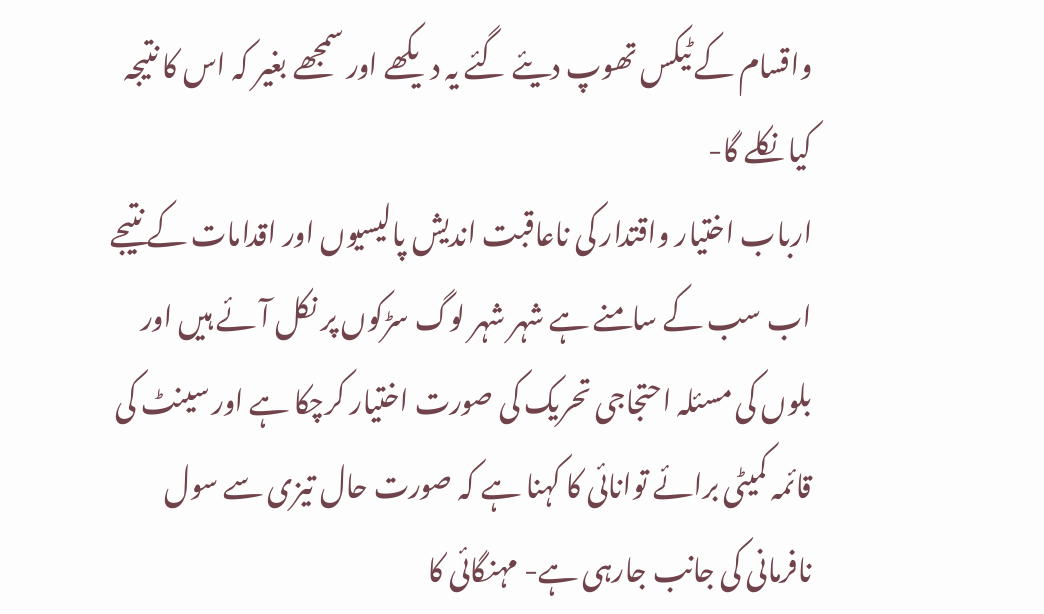واقسام کے ٹیکس تھوپ دیئے گئے یہ دیکھے اور سمجھے بغیر کہ اس کا نتیجہ کیا نکلے گا-
ارباب اختیار واقتدار کی ناعاقبت اندیش پالیسیوں اور اقدامات کے نتیجے اب سب کے سامنے ہے شہر شہر لوگ سڑکوں پر نکل آئے ہیں اور بلوں کی مسئلہ احتجاجی تحریک کی صورت اختیار کرچکا ہے اور سینٹ کی قائمہ کمیٹی برائے توانائی کا کہنا ہے کہ صورت حال تیزی سے سول نافرمانی کی جانب جارہی ہے- مہنگائی کا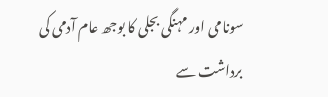سونامی اور مہنگی بجلی کا بوجھ عام آدمی کی برداشت سے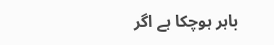باہر ہوچکا ہے اگر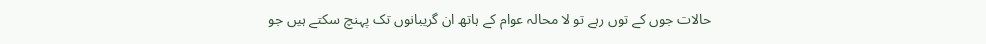حالات جوں کے توں رہے تو لا محالہ عوام کے ہاتھ ان گریبانوں تک پہنچ سکتے ہیں جو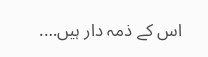اس کے ذمہ دار ہیں….